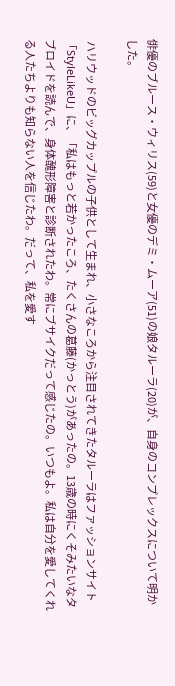俳優のブルース・ウィリス(59)と女優のデミ・ムーア(51)の娘タルーラ(20)が、自身のコンプレックスについて明かした。

 ハリウッドのビッグカップルの子供として生まれ、小さなころから注目されてきたタルーラはファッションサイト「StyleLikeU」に、「私はもっと若かったころ、たくさんの葛藤(かっとう)があったの。13歳の時にくそみたいなタブロイドを読んで、身体醜形障害と診断されたわ。常にブサイクだって感じたの。いつもよ。私は自分を愛してくれる人たちよりも知らない人を信じたわ。だって、私を愛す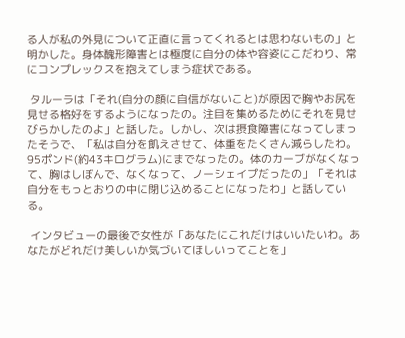る人が私の外見について正直に言ってくれるとは思わないもの」と明かした。身体醜形障害とは極度に自分の体や容姿にこだわり、常にコンプレックスを抱えてしまう症状である。

 タルーラは「それ(自分の顔に自信がないこと)が原因で胸やお尻を見せる格好をするようになったの。注目を集めるためにそれを見せびらかしたのよ」と話した。しかし、次は摂食障害になってしまったそうで、「私は自分を飢えさせて、体重をたくさん減らしたわ。95ポンド(約43キログラム)にまでなったの。体のカーブがなくなって、胸はしぼんで、なくなって、ノーシェイプだったの」「それは自分をもっとおりの中に閉じ込めることになったわ」と話している。

 インタビューの最後で女性が「あなたにこれだけはいいたいわ。あなたがどれだけ美しいか気づいてほしいってことを」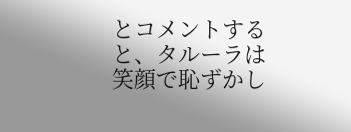とコメントすると、タルーラは笑顔で恥ずかし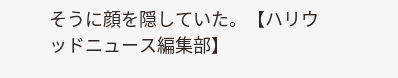そうに顔を隠していた。【ハリウッドニュース編集部】